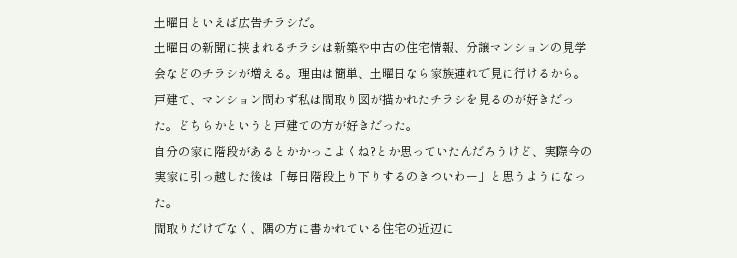土曜日といえば広告チラシだ。
土曜日の新聞に挟まれるチラシは新築や中古の住宅情報、分譲マンションの見学会などのチラシが増える。理由は簡単、土曜日なら家族連れで見に行けるから。
戸建て、マンション問わず私は間取り図が描かれたチラシを見るのが好きだった。どちらかというと戸建ての方が好きだった。
自分の家に階段があるとかかっこよくね?とか思っていたんだろうけど、実際今の実家に引っ越した後は「毎日階段上り下りするのきついわー」と思うようになった。
間取りだけでなく、隅の方に書かれている住宅の近辺に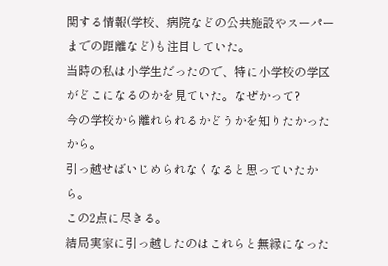関する情報(学校、病院などの公共施設やスーパーまでの距離など)も注目していた。
当時の私は小学生だったので、特に小学校の学区がどこになるのかを見ていた。なぜかって?
今の学校から離れられるかどうかを知りたかったから。
引っ越せばいじめられなくなると思っていたから。
この2点に尽きる。
結局実家に引っ越したのはこれらと無縁になった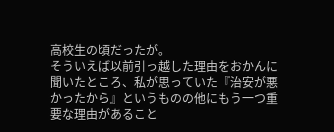高校生の頃だったが。
そういえば以前引っ越した理由をおかんに聞いたところ、私が思っていた『治安が悪かったから』というものの他にもう一つ重要な理由があること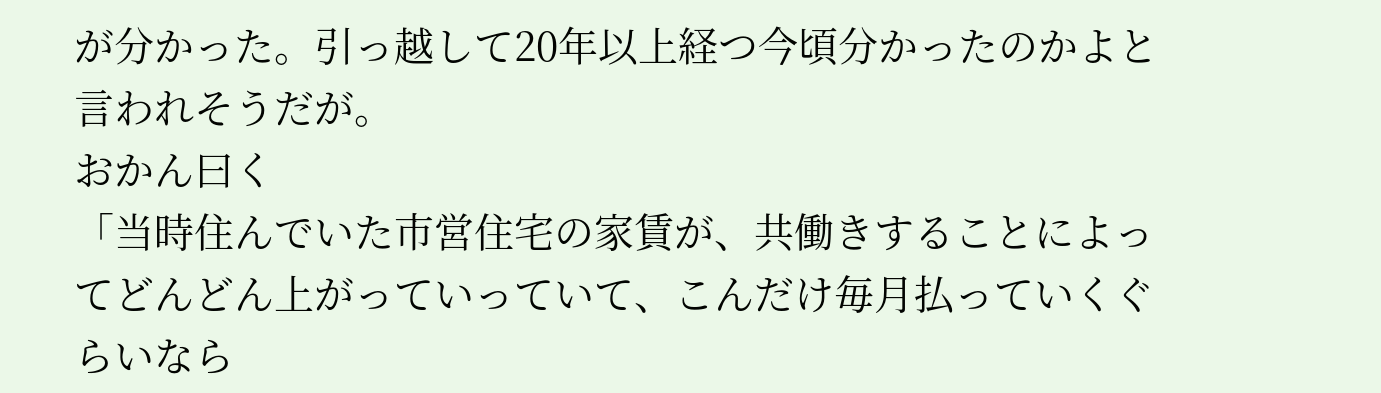が分かった。引っ越して20年以上経つ今頃分かったのかよと言われそうだが。
おかん曰く
「当時住んでいた市営住宅の家賃が、共働きすることによってどんどん上がっていっていて、こんだけ毎月払っていくぐらいなら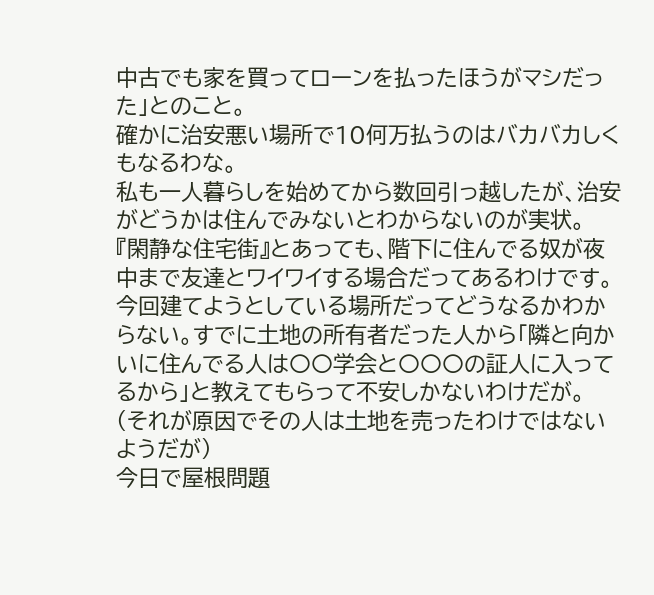中古でも家を買ってローンを払ったほうがマシだった」とのこと。
確かに治安悪い場所で10何万払うのはバカバカしくもなるわな。
私も一人暮らしを始めてから数回引っ越したが、治安がどうかは住んでみないとわからないのが実状。
『閑静な住宅街』とあっても、階下に住んでる奴が夜中まで友達とワイワイする場合だってあるわけです。
今回建てようとしている場所だってどうなるかわからない。すでに土地の所有者だった人から「隣と向かいに住んでる人は〇〇学会と〇〇〇の証人に入ってるから」と教えてもらって不安しかないわけだが。
(それが原因でその人は土地を売ったわけではないようだが)
今日で屋根問題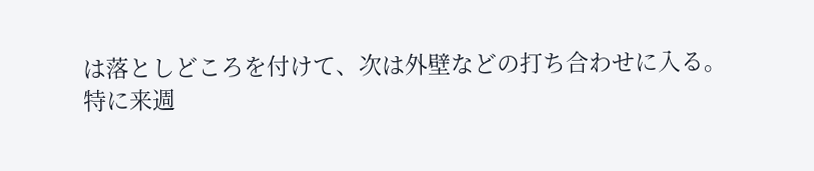は落としどころを付けて、次は外壁などの打ち合わせに入る。
特に来週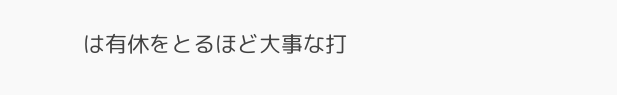は有休をとるほど大事な打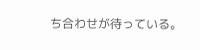ち合わせが待っている。